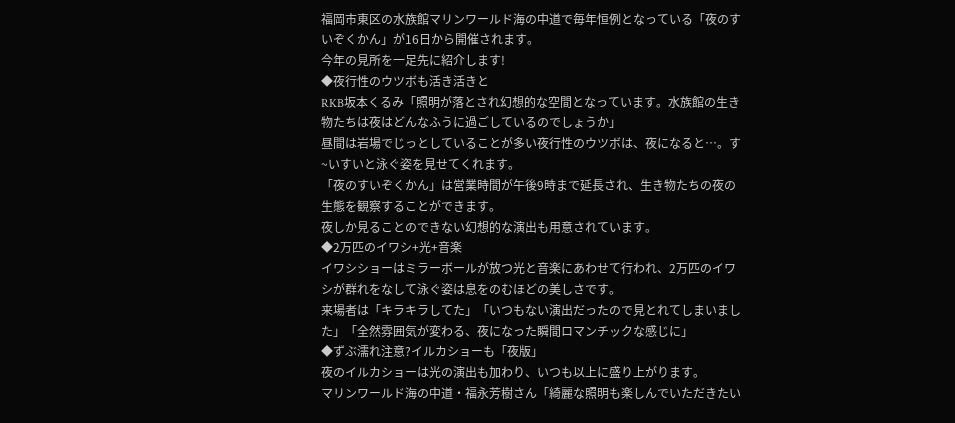福岡市東区の水族館マリンワールド海の中道で毎年恒例となっている「夜のすいぞくかん」が16日から開催されます。
今年の見所を一足先に紹介します!
◆夜行性のウツボも活き活きと
RKB坂本くるみ「照明が落とされ幻想的な空間となっています。水族館の生き物たちは夜はどんなふうに過ごしているのでしょうか」
昼間は岩場でじっとしていることが多い夜行性のウツボは、夜になると…。す~いすいと泳ぐ姿を見せてくれます。
「夜のすいぞくかん」は営業時間が午後9時まで延長され、生き物たちの夜の生態を観察することができます。
夜しか見ることのできない幻想的な演出も用意されています。
◆2万匹のイワシ+光+音楽
イワシショーはミラーボールが放つ光と音楽にあわせて行われ、2万匹のイワシが群れをなして泳ぐ姿は息をのむほどの美しさです。
来場者は「キラキラしてた」「いつもない演出だったので見とれてしまいました」「全然雰囲気が変わる、夜になった瞬間ロマンチックな感じに」
◆ずぶ濡れ注意?イルカショーも「夜版」
夜のイルカショーは光の演出も加わり、いつも以上に盛り上がります。
マリンワールド海の中道・福永芳樹さん「綺麗な照明も楽しんでいただきたい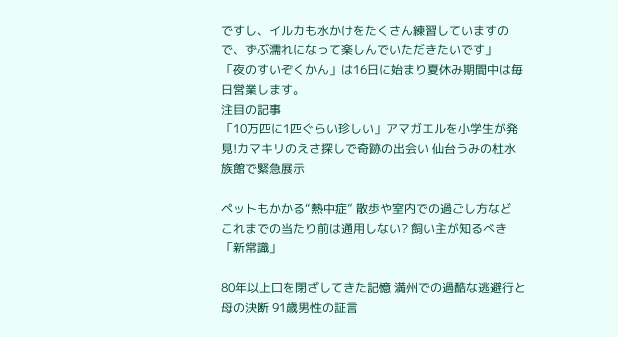ですし、イルカも水かけをたくさん練習していますので、ずぶ濡れになって楽しんでいただきたいです」
「夜のすいぞくかん」は16日に始まり夏休み期間中は毎日営業します。
注目の記事
「10万匹に1匹ぐらい珍しい」アマガエルを小学生が発見!カマキリのえさ探しで奇跡の出会い 仙台うみの杜水族館で緊急展示

ペットもかかる“熱中症” 散歩や室内での過ごし方など これまでの当たり前は通用しない? 飼い主が知るべき「新常識」

80年以上口を閉ざしてきた記憶 満州での過酷な逃避行と母の決断 91歳男性の証言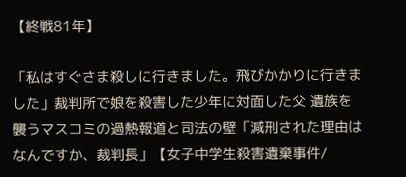【終戦81年】

「私はすぐさま殺しに行きました。飛びかかりに行きました」裁判所で娘を殺害した少年に対面した父 遺族を襲うマスコミの過熱報道と司法の壁「減刑された理由はなんですか、裁判長」【女子中学生殺害遺棄事件/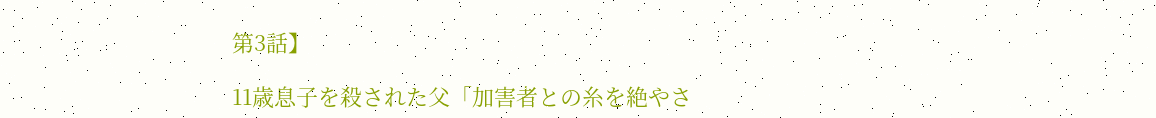第3話】

11歳息子を殺された父「加害者との糸を絶やさ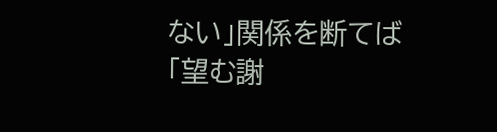ない」関係を断てば「望む謝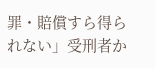罪・賠償すら得られない」受刑者か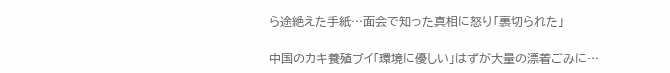ら途絶えた手紙…面会で知った真相に怒り「裏切られた」

中国のカキ養殖ブイ「環境に優しい」はずが大量の漂着ごみに…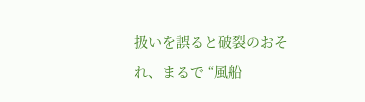扱いを誤ると破裂のおそれ、まるで “風船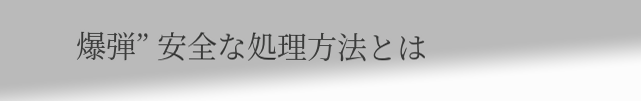爆弾” 安全な処理方法とは